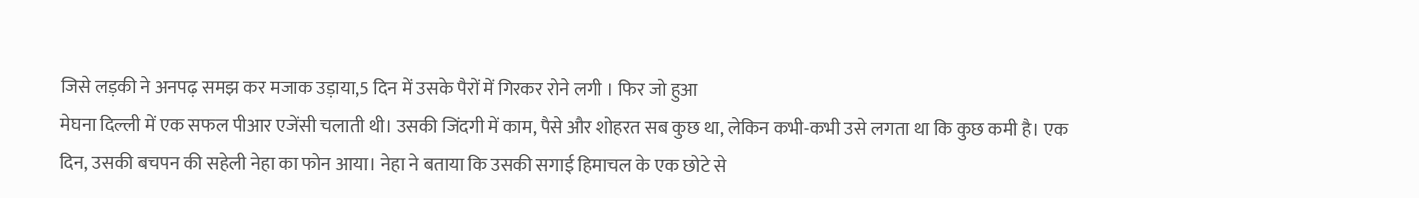जिसे लड़की ने अनपढ़ समझ कर मजाक उड़ाया,5 दिन में उसके पैरों में गिरकर रोने लगी । फिर जो हुआ
मेघना दिल्ली में एक सफल पीआर एजेंसी चलाती थी। उसकी जिंदगी में काम, पैसे और शोहरत सब कुछ था, लेकिन कभी-कभी उसे लगता था कि कुछ कमी है। एक दिन, उसकी बचपन की सहेली नेहा का फोन आया। नेहा ने बताया कि उसकी सगाई हिमाचल के एक छोटे से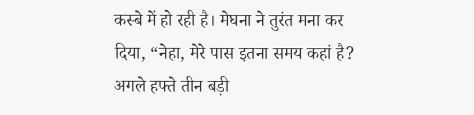कस्बे में हो रही है। मेघना ने तुरंत मना कर दिया, “नेहा, मेरे पास इतना समय कहां है? अगले हफ्ते तीन बड़ी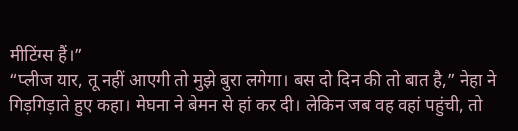मीटिंग्स हैं।”
“प्लीज यार, तू नहीं आएगी तो मुझे बुरा लगेगा। बस दो दिन की तो बात है,” नेहा ने गिड़गिड़ाते हुए कहा। मेघना ने बेमन से हां कर दी। लेकिन जब वह वहां पहुंची, तो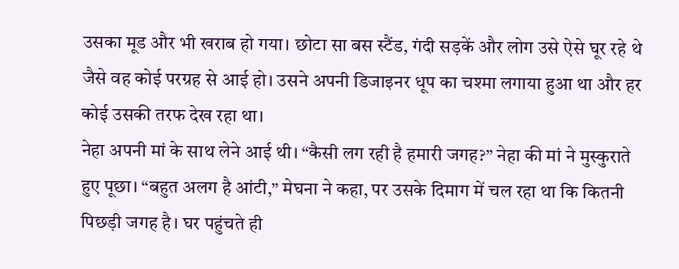उसका मूड और भी खराब हो गया। छोटा सा बस स्टैंड, गंदी सड़कें और लोग उसे ऐसे घूर रहे थे जैसे वह कोई परग्रह से आई हो। उसने अपनी डिजाइनर धूप का चश्मा लगाया हुआ था और हर कोई उसकी तरफ देख रहा था।
नेहा अपनी मां के साथ लेने आई थी। “कैसी लग रही है हमारी जगह?” नेहा की मां ने मुस्कुराते हुए पूछा। “बहुत अलग है आंटी,” मेघना ने कहा, पर उसके दिमाग में चल रहा था कि कितनी पिछड़ी जगह है। घर पहुंचते ही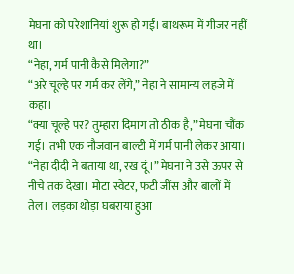मेघना को परेशानियां शुरू हो गईं। बाथरूम में गीजर नहीं था।
“नेहा, गर्म पानी कैसे मिलेगा?”
“अरे चूल्हे पर गर्म कर लेंगे,” नेहा ने सामान्य लहजे में कहा।
“क्या चूल्हे पर? तुम्हारा दिमाग तो ठीक है,” मेघना चौंक गई। तभी एक नौजवान बाल्टी में गर्म पानी लेकर आया। “नेहा दीदी ने बताया था, रख दूं।” मेघना ने उसे ऊपर से नीचे तक देखा। मोटा स्वेटर, फटी जींस और बालों में तेल। लड़का थोड़ा घबराया हुआ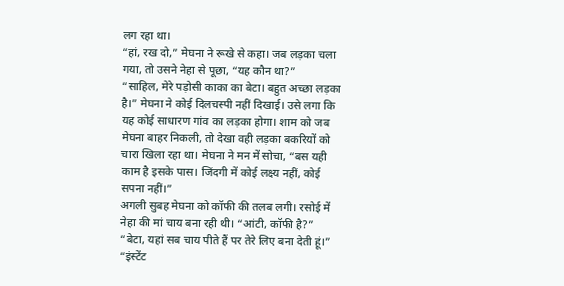लग रहा था।
“हां, रख दो,” मेघना ने रूखे से कहा। जब लड़का चला गया, तो उसने नेहा से पूछा, “यह कौन था?”
“साहिल, मेरे पड़ोसी काका का बेटा। बहुत अच्छा लड़का है।” मेघना ने कोई दिलचस्पी नहीं दिखाई। उसे लगा कि यह कोई साधारण गांव का लड़का होगा। शाम को जब मेघना बाहर निकली, तो देखा वही लड़का बकरियों को चारा खिला रहा था। मेघना ने मन में सोचा, “बस यही काम है इसके पास। जिंदगी में कोई लक्ष्य नहीं, कोई सपना नहीं।”
अगली सुबह मेघना को कॉफी की तलब लगी। रसोई में नेहा की मां चाय बना रही थी। “आंटी, कॉफी है?”
“बेटा, यहां सब चाय पीते हैं पर तेरे लिए बना देती हूं।”
“इंस्टेंट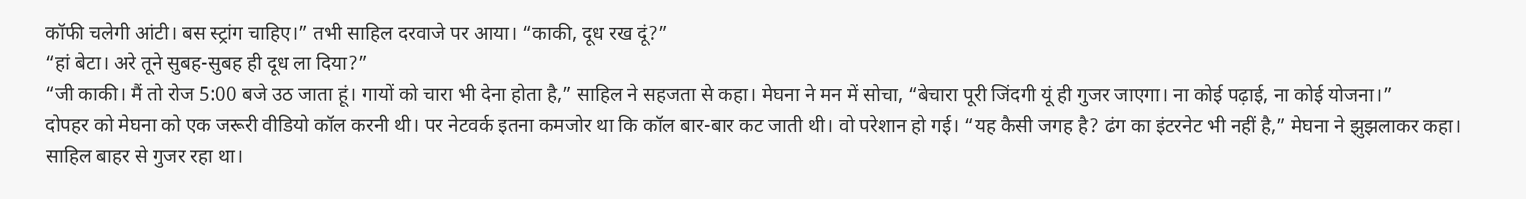कॉफी चलेगी आंटी। बस स्ट्रांग चाहिए।” तभी साहिल दरवाजे पर आया। “काकी, दूध रख दूं?”
“हां बेटा। अरे तूने सुबह-सुबह ही दूध ला दिया?”
“जी काकी। मैं तो रोज 5:00 बजे उठ जाता हूं। गायों को चारा भी देना होता है,” साहिल ने सहजता से कहा। मेघना ने मन में सोचा, “बेचारा पूरी जिंदगी यूं ही गुजर जाएगा। ना कोई पढ़ाई, ना कोई योजना।”
दोपहर को मेघना को एक जरूरी वीडियो कॉल करनी थी। पर नेटवर्क इतना कमजोर था कि कॉल बार-बार कट जाती थी। वो परेशान हो गई। “यह कैसी जगह है? ढंग का इंटरनेट भी नहीं है,” मेघना ने झुझलाकर कहा। साहिल बाहर से गुजर रहा था।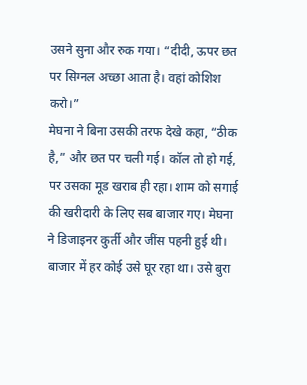उसने सुना और रुक गया। “दीदी, ऊपर छत पर सिग्नल अच्छा आता है। वहां कोशिश करो।”
मेघना ने बिना उसकी तरफ देखे कहा, “ठीक है,” और छत पर चली गई। कॉल तो हो गई, पर उसका मूड खराब ही रहा। शाम को सगाई की खरीदारी के लिए सब बाजार गए। मेघना ने डिजाइनर कुर्ती और जींस पहनी हुई थी। बाजार में हर कोई उसे घूर रहा था। उसे बुरा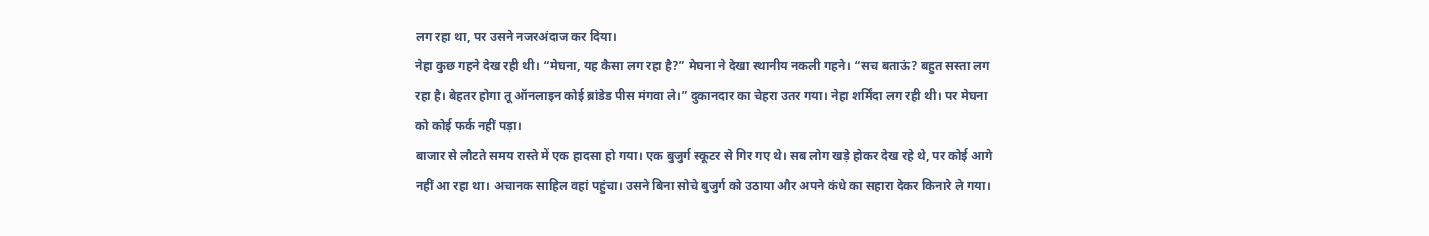लग रहा था, पर उसने नजरअंदाज कर दिया।
नेहा कुछ गहने देख रही थी। “मेघना, यह कैसा लग रहा है?” मेघना ने देखा स्थानीय नकली गहने। “सच बताऊं? बहुत सस्ता लग रहा है। बेहतर होगा तू ऑनलाइन कोई ब्रांडेड पीस मंगवा ले।” दुकानदार का चेहरा उतर गया। नेहा शर्मिंदा लग रही थी। पर मेघना को कोई फर्क नहीं पड़ा।
बाजार से लौटते समय रास्ते में एक हादसा हो गया। एक बुजुर्ग स्कूटर से गिर गए थे। सब लोग खड़े होकर देख रहे थे, पर कोई आगे नहीं आ रहा था। अचानक साहिल वहां पहुंचा। उसने बिना सोचे बुजुर्ग को उठाया और अपने कंधे का सहारा देकर किनारे ले गया।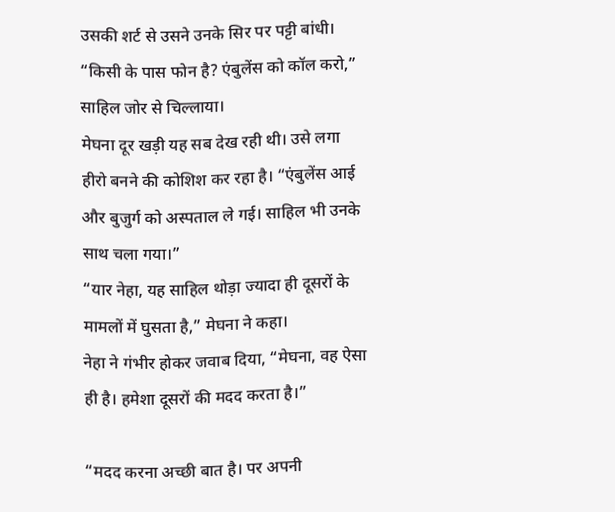उसकी शर्ट से उसने उनके सिर पर पट्टी बांधी। “किसी के पास फोन है? एंबुलेंस को कॉल करो,” साहिल जोर से चिल्लाया।
मेघना दूर खड़ी यह सब देख रही थी। उसे लगा हीरो बनने की कोशिश कर रहा है। “एंबुलेंस आई और बुजुर्ग को अस्पताल ले गई। साहिल भी उनके साथ चला गया।”
“यार नेहा, यह साहिल थोड़ा ज्यादा ही दूसरों के मामलों में घुसता है,” मेघना ने कहा।
नेहा ने गंभीर होकर जवाब दिया, “मेघना, वह ऐसा ही है। हमेशा दूसरों की मदद करता है।”

“मदद करना अच्छी बात है। पर अपनी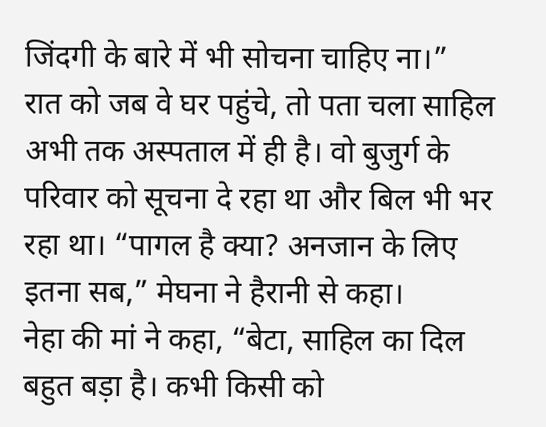जिंदगी के बारे में भी सोचना चाहिए ना।”
रात को जब वे घर पहुंचे, तो पता चला साहिल अभी तक अस्पताल में ही है। वो बुजुर्ग के परिवार को सूचना दे रहा था और बिल भी भर रहा था। “पागल है क्या? अनजान के लिए इतना सब,” मेघना ने हैरानी से कहा।
नेहा की मां ने कहा, “बेटा, साहिल का दिल बहुत बड़ा है। कभी किसी को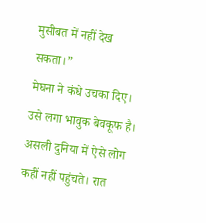मुसीबत में नहीं देख सकता।”
मेघना ने कंधे उचका दिए। उसे लगा भावुक बेवकूफ है। असली दुनिया में ऐसे लोग कहीं नहीं पहुंचते। रात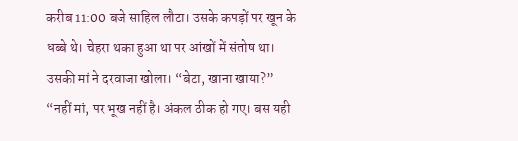करीब 11:00 बजे साहिल लौटा। उसके कपड़ों पर खून के धब्बे थे। चेहरा थका हुआ था पर आंखों में संतोष था।
उसकी मां ने दरवाजा खोला। “बेटा, खाना खाया?”
“नहीं मां, पर भूख नहीं है। अंकल ठीक हो गए। बस यही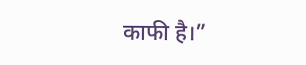काफी है।”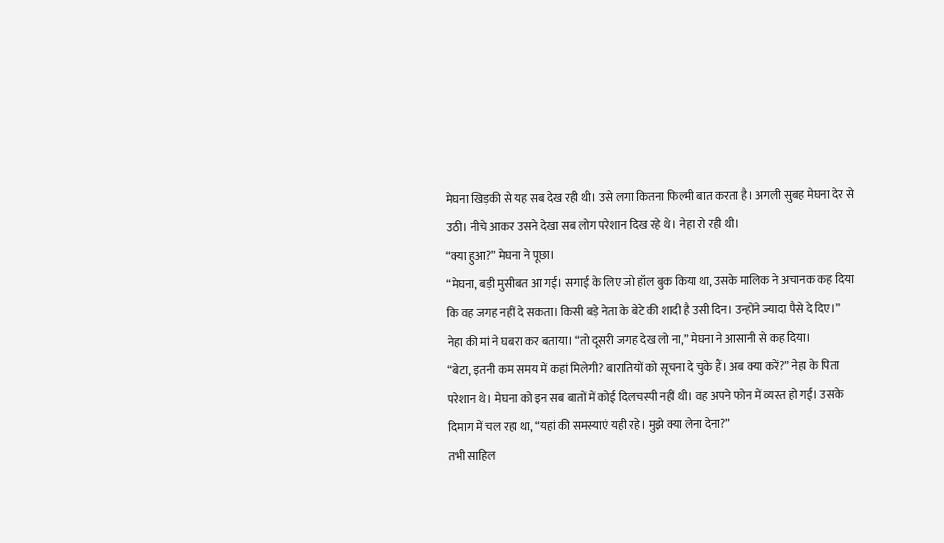मेघना खिड़की से यह सब देख रही थी। उसे लगा कितना फिल्मी बात करता है। अगली सुबह मेघना देर से उठी। नीचे आकर उसने देखा सब लोग परेशान दिख रहे थे। नेहा रो रही थी।
“क्या हुआ?” मेघना ने पूछा।
“मेघना, बड़ी मुसीबत आ गई। सगाई के लिए जो हॉल बुक किया था, उसके मालिक ने अचानक कह दिया कि वह जगह नहीं दे सकता। किसी बड़े नेता के बेटे की शादी है उसी दिन। उन्होंने ज्यादा पैसे दे दिए।”
नेहा की मां ने घबरा कर बताया। “तो दूसरी जगह देख लो ना,” मेघना ने आसानी से कह दिया।
“बेटा, इतनी कम समय में कहां मिलेगी? बारातियों को सूचना दे चुके हैं। अब क्या करें?” नेहा के पिता परेशान थे। मेघना को इन सब बातों में कोई दिलचस्पी नहीं थी। वह अपने फोन में व्यस्त हो गई। उसके दिमाग में चल रहा था, “यहां की समस्याएं यही रहे। मुझे क्या लेना देना?”
तभी साहिल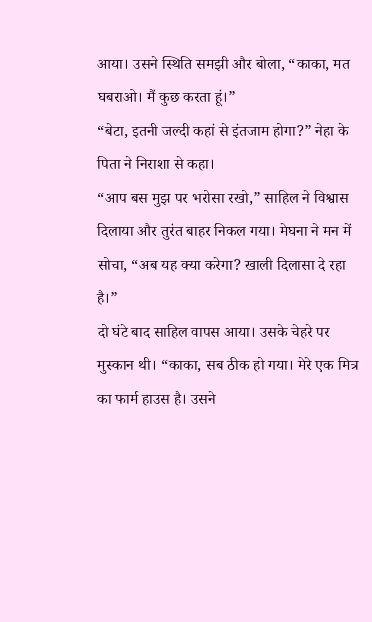आया। उसने स्थिति समझी और बोला, “काका, मत घबराओ। मैं कुछ करता हूं।”
“बेटा, इतनी जल्दी कहां से इंतजाम होगा?” नेहा के पिता ने निराशा से कहा।
“आप बस मुझ पर भरोसा रखो,” साहिल ने विश्वास दिलाया और तुरंत बाहर निकल गया। मेघना ने मन में सोचा, “अब यह क्या करेगा? खाली दिलासा दे रहा है।”
दो घंटे बाद साहिल वापस आया। उसके चेहरे पर मुस्कान थी। “काका, सब ठीक हो गया। मेरे एक मित्र का फार्म हाउस है। उसने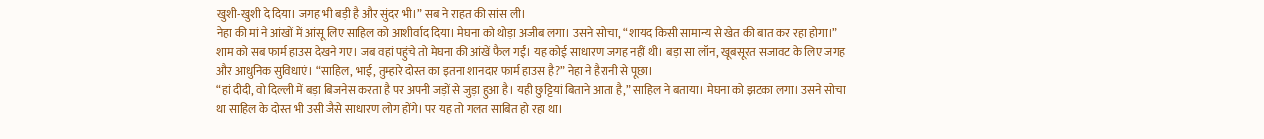खुशी-खुशी दे दिया। जगह भी बड़ी है और सुंदर भी।” सब ने राहत की सांस ली।
नेहा की मां ने आंखों में आंसू लिए साहिल को आशीर्वाद दिया। मेघना को थोड़ा अजीब लगा। उसने सोचा, “शायद किसी सामान्य से खेत की बात कर रहा होगा।”
शाम को सब फार्म हाउस देखने गए। जब वहां पहुंचे तो मेघना की आंखें फैल गईं। यह कोई साधारण जगह नहीं थी। बड़ा सा लॉन, खूबसूरत सजावट के लिए जगह और आधुनिक सुविधाएं। “साहिल, भाई, तुम्हारे दोस्त का इतना शानदार फार्म हाउस है?” नेहा ने हैरानी से पूछा।
“हां दीदी, वो दिल्ली में बड़ा बिजनेस करता है पर अपनी जड़ों से जुड़ा हुआ है। यही छुट्टियां बिताने आता है,” साहिल ने बताया। मेघना को झटका लगा। उसने सोचा था साहिल के दोस्त भी उसी जैसे साधारण लोग होंगे। पर यह तो गलत साबित हो रहा था।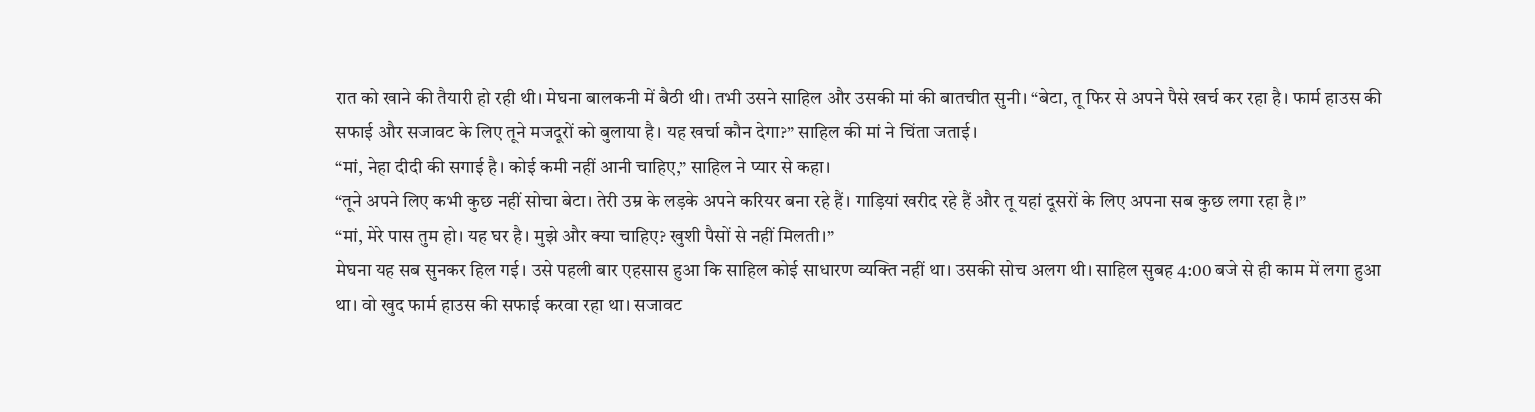रात को खाने की तैयारी हो रही थी। मेघना बालकनी में बैठी थी। तभी उसने साहिल और उसकी मां की बातचीत सुनी। “बेटा, तू फिर से अपने पैसे खर्च कर रहा है। फार्म हाउस की सफाई और सजावट के लिए तूने मजदूरों को बुलाया है। यह खर्चा कौन देगा?” साहिल की मां ने चिंता जताई।
“मां, नेहा दीदी की सगाई है। कोई कमी नहीं आनी चाहिए,” साहिल ने प्यार से कहा।
“तूने अपने लिए कभी कुछ नहीं सोचा बेटा। तेरी उम्र के लड़के अपने करियर बना रहे हैं। गाड़ियां खरीद रहे हैं और तू यहां दूसरों के लिए अपना सब कुछ लगा रहा है।”
“मां, मेरे पास तुम हो। यह घर है। मुझे और क्या चाहिए? खुशी पैसों से नहीं मिलती।”
मेघना यह सब सुनकर हिल गई। उसे पहली बार एहसास हुआ कि साहिल कोई साधारण व्यक्ति नहीं था। उसकी सोच अलग थी। साहिल सुबह 4:00 बजे से ही काम में लगा हुआ था। वो खुद फार्म हाउस की सफाई करवा रहा था। सजावट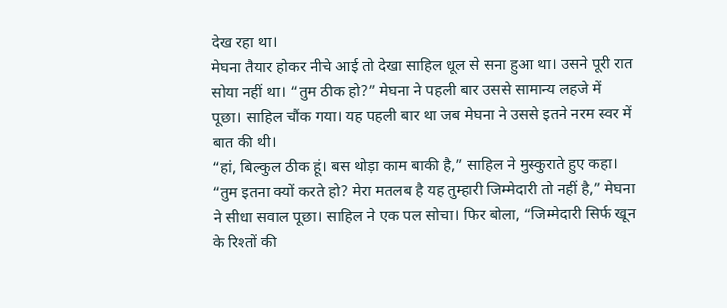देख रहा था।
मेघना तैयार होकर नीचे आई तो देखा साहिल धूल से सना हुआ था। उसने पूरी रात सोया नहीं था। “तुम ठीक हो?” मेघना ने पहली बार उससे सामान्य लहजे में पूछा। साहिल चौंक गया। यह पहली बार था जब मेघना ने उससे इतने नरम स्वर में बात की थी।
“हां, बिल्कुल ठीक हूं। बस थोड़ा काम बाकी है,” साहिल ने मुस्कुराते हुए कहा।
“तुम इतना क्यों करते हो? मेरा मतलब है यह तुम्हारी जिम्मेदारी तो नहीं है,” मेघना ने सीधा सवाल पूछा। साहिल ने एक पल सोचा। फिर बोला, “जिम्मेदारी सिर्फ खून के रिश्तों की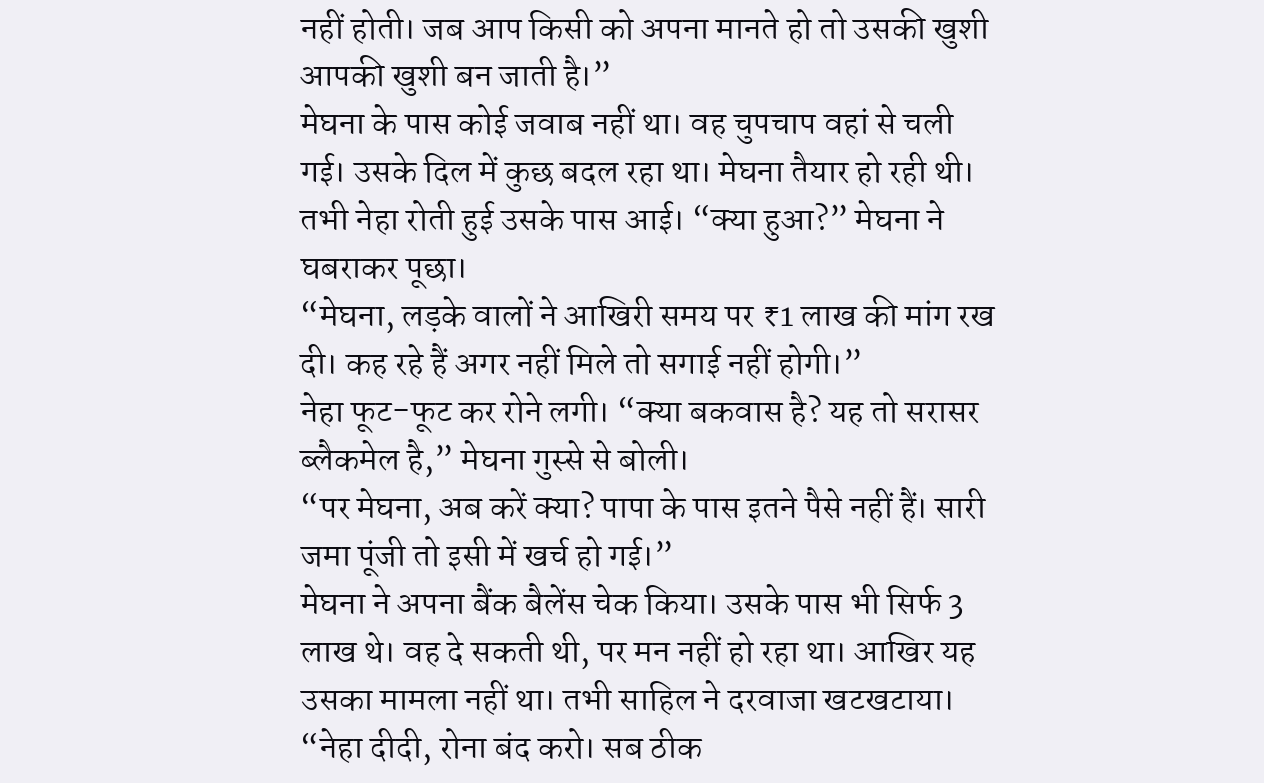नहीं होती। जब आप किसी को अपना मानते हो तो उसकी खुशी आपकी खुशी बन जाती है।”
मेघना के पास कोई जवाब नहीं था। वह चुपचाप वहां से चली गई। उसके दिल में कुछ बदल रहा था। मेघना तैयार हो रही थी। तभी नेहा रोती हुई उसके पास आई। “क्या हुआ?” मेघना ने घबराकर पूछा।
“मेघना, लड़के वालों ने आखिरी समय पर ₹1 लाख की मांग रख दी। कह रहे हैं अगर नहीं मिले तो सगाई नहीं होगी।”
नेहा फूट-फूट कर रोने लगी। “क्या बकवास है? यह तो सरासर ब्लैकमेल है,” मेघना गुस्से से बोली।
“पर मेघना, अब करें क्या? पापा के पास इतने पैसे नहीं हैं। सारी जमा पूंजी तो इसी में खर्च हो गई।”
मेघना ने अपना बैंक बैलेंस चेक किया। उसके पास भी सिर्फ 3 लाख थे। वह दे सकती थी, पर मन नहीं हो रहा था। आखिर यह उसका मामला नहीं था। तभी साहिल ने दरवाजा खटखटाया।
“नेहा दीदी, रोना बंद करो। सब ठीक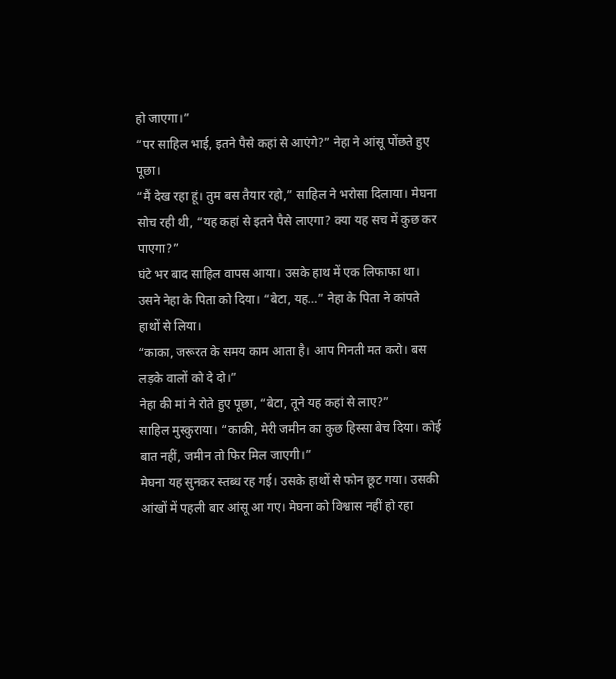हो जाएगा।”
“पर साहिल भाई, इतने पैसे कहां से आएंगे?” नेहा ने आंसू पोंछते हुए पूछा।
“मैं देख रहा हूं। तुम बस तैयार रहो,” साहिल ने भरोसा दिलाया। मेघना सोच रही थी, “यह कहां से इतने पैसे लाएगा? क्या यह सच में कुछ कर पाएगा?”
घंटे भर बाद साहिल वापस आया। उसके हाथ में एक लिफाफा था। उसने नेहा के पिता को दिया। “बेटा, यह…” नेहा के पिता ने कांपते हाथों से लिया।
“काका, जरूरत के समय काम आता है। आप गिनती मत करो। बस लड़के वालों को दे दो।”
नेहा की मां ने रोते हुए पूछा, “बेटा, तूने यह कहां से लाए?”
साहिल मुस्कुराया। “काकी, मेरी जमीन का कुछ हिस्सा बेच दिया। कोई बात नहीं, जमीन तो फिर मिल जाएगी।”
मेघना यह सुनकर स्तब्ध रह गई। उसके हाथों से फोन छूट गया। उसकी आंखों में पहली बार आंसू आ गए। मेघना को विश्वास नहीं हो रहा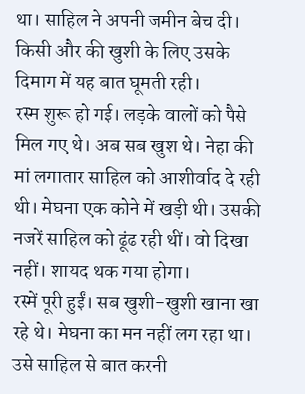था। साहिल ने अपनी जमीन बेच दी। किसी और की खुशी के लिए उसके दिमाग में यह बात घूमती रही।
रस्म शुरू हो गई। लड़के वालों को पैसे मिल गए थे। अब सब खुश थे। नेहा की मां लगातार साहिल को आशीर्वाद दे रही थी। मेघना एक कोने में खड़ी थी। उसकी नजरें साहिल को ढूंढ रही थीं। वो दिखा नहीं। शायद थक गया होगा।
रस्में पूरी हुईं। सब खुशी-खुशी खाना खा रहे थे। मेघना का मन नहीं लग रहा था। उसे साहिल से बात करनी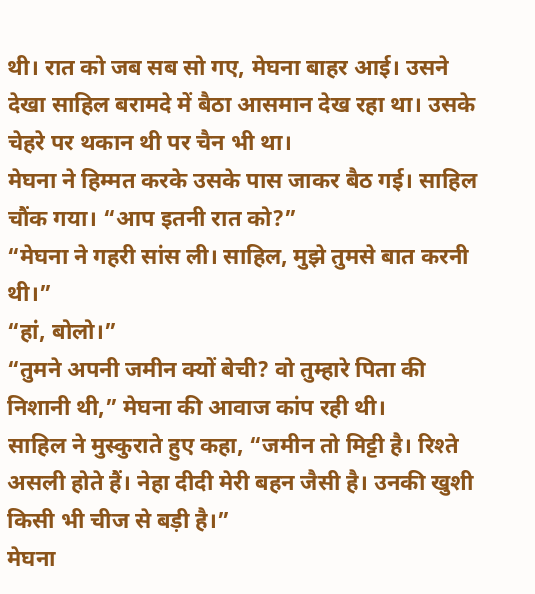थी। रात को जब सब सो गए, मेघना बाहर आई। उसने देखा साहिल बरामदे में बैठा आसमान देख रहा था। उसके चेहरे पर थकान थी पर चैन भी था।
मेघना ने हिम्मत करके उसके पास जाकर बैठ गई। साहिल चौंक गया। “आप इतनी रात को?”
“मेघना ने गहरी सांस ली। साहिल, मुझे तुमसे बात करनी थी।”
“हां, बोलो।”
“तुमने अपनी जमीन क्यों बेची? वो तुम्हारे पिता की निशानी थी,” मेघना की आवाज कांप रही थी।
साहिल ने मुस्कुराते हुए कहा, “जमीन तो मिट्टी है। रिश्ते असली होते हैं। नेहा दीदी मेरी बहन जैसी है। उनकी खुशी किसी भी चीज से बड़ी है।”
मेघना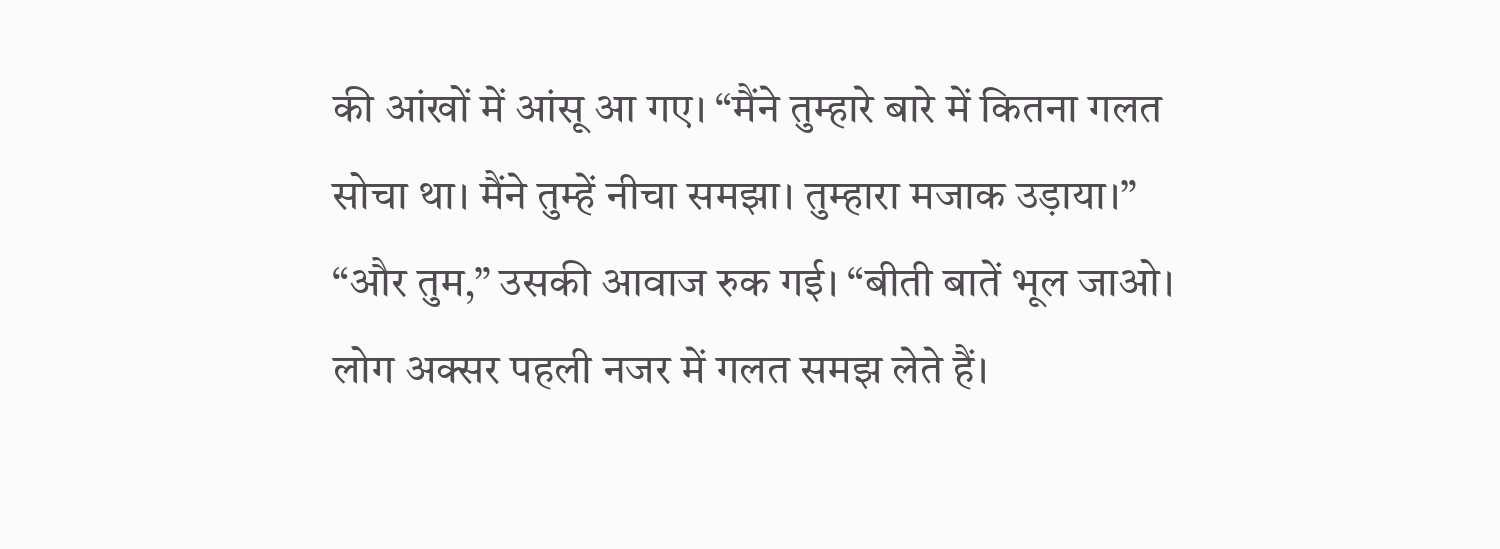की आंखों में आंसू आ गए। “मैंने तुम्हारे बारे में कितना गलत सोचा था। मैंने तुम्हें नीचा समझा। तुम्हारा मजाक उड़ाया।”
“और तुम,” उसकी आवाज रुक गई। “बीती बातें भूल जाओ। लोग अक्सर पहली नजर में गलत समझ लेते हैं।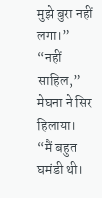मुझे बुरा नहीं लगा।”
“नहीं साहिल,” मेघना ने सिर हिलाया। “मैं बहुत घमंडी थी।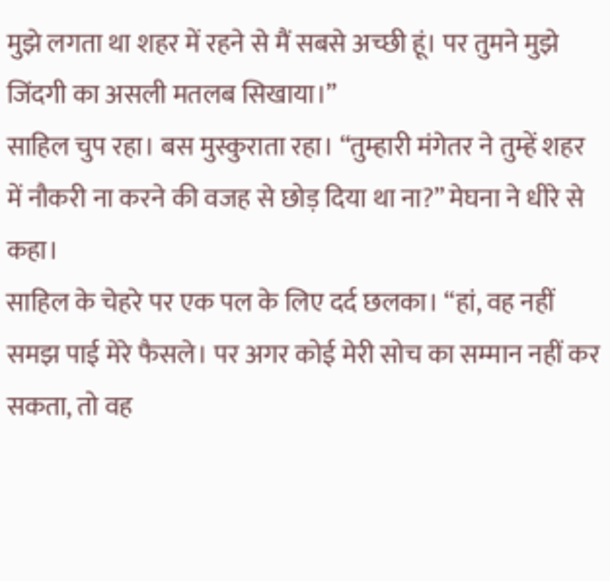मुझे लगता था शहर में रहने से मैं सबसे अच्छी हूं। पर तुमने मुझे जिंदगी का असली मतलब सिखाया।”
साहिल चुप रहा। बस मुस्कुराता रहा। “तुम्हारी मंगेतर ने तुम्हें शहर में नौकरी ना करने की वजह से छोड़ दिया था ना?” मेघना ने धीरे से कहा।
साहिल के चेहरे पर एक पल के लिए दर्द छलका। “हां, वह नहीं समझ पाई मेरे फैसले। पर अगर कोई मेरी सोच का सम्मान नहीं कर सकता, तो वह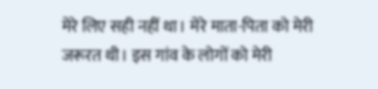मेरे लिए सही नहीं था। मेरे माता-पिता को मेरी जरूरत थी। इस गांव के लोगों को मेरी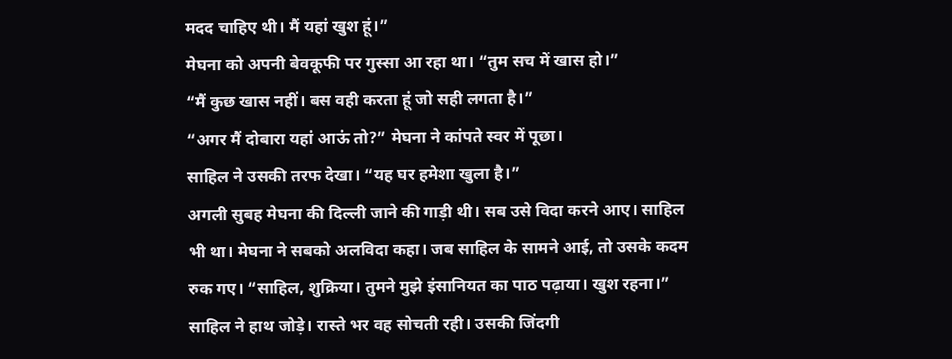मदद चाहिए थी। मैं यहां खुश हूं।”
मेघना को अपनी बेवकूफी पर गुस्सा आ रहा था। “तुम सच में खास हो।”
“मैं कुछ खास नहीं। बस वही करता हूं जो सही लगता है।”
“अगर मैं दोबारा यहां आऊं तो?” मेघना ने कांपते स्वर में पूछा।
साहिल ने उसकी तरफ देखा। “यह घर हमेशा खुला है।”
अगली सुबह मेघना की दिल्ली जाने की गाड़ी थी। सब उसे विदा करने आए। साहिल भी था। मेघना ने सबको अलविदा कहा। जब साहिल के सामने आई, तो उसके कदम रुक गए। “साहिल, शुक्रिया। तुमने मुझे इंसानियत का पाठ पढ़ाया। खुश रहना।”
साहिल ने हाथ जोड़े। रास्ते भर वह सोचती रही। उसकी जिंदगी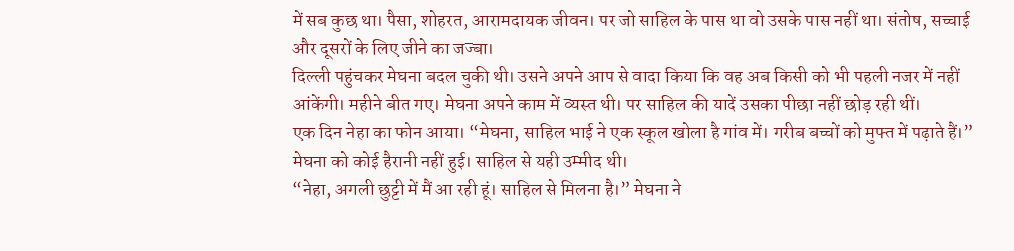में सब कुछ था। पैसा, शोहरत, आरामदायक जीवन। पर जो साहिल के पास था वो उसके पास नहीं था। संतोष, सच्चाई और दूसरों के लिए जीने का जज्बा।
दिल्ली पहुंचकर मेघना बदल चुकी थी। उसने अपने आप से वादा किया कि वह अब किसी को भी पहली नजर में नहीं आंकेंगी। महीने बीत गए। मेघना अपने काम में व्यस्त थी। पर साहिल की यादें उसका पीछा नहीं छोड़ रही थीं।
एक दिन नेहा का फोन आया। “मेघना, साहिल भाई ने एक स्कूल खोला है गांव में। गरीब बच्चों को मुफ्त में पढ़ाते हैं।” मेघना को कोई हैरानी नहीं हुई। साहिल से यही उम्मीद थी।
“नेहा, अगली छुट्टी में मैं आ रही हूं। साहिल से मिलना है।” मेघना ने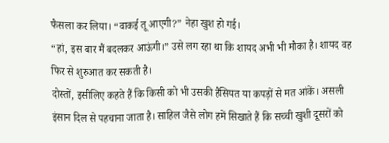फैसला कर लिया। “वाकई तू आएगी?” नेहा खुश हो गई।
“हां, इस बार मैं बदलकर आऊंगी।” उसे लग रहा था कि शायद अभी भी मौका है। शायद वह फिर से शुरुआत कर सकती है।
दोस्तों, इसीलिए कहते हैं कि किसी को भी उसकी हैसियत या कपड़ों से मत आंकें। असली इंसान दिल से पहचाना जाता है। साहिल जैसे लोग हमें सिखाते हैं कि सच्ची खुशी दूसरों को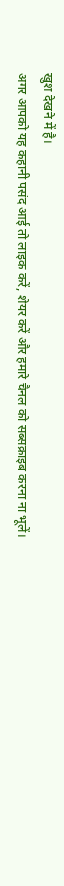खुश देखने में है।
अगर आपको यह कहानी पसंद आई तो लाइक करें, शेयर करें और हमारे चैनल को सब्सक्राइब करना ना भूलें।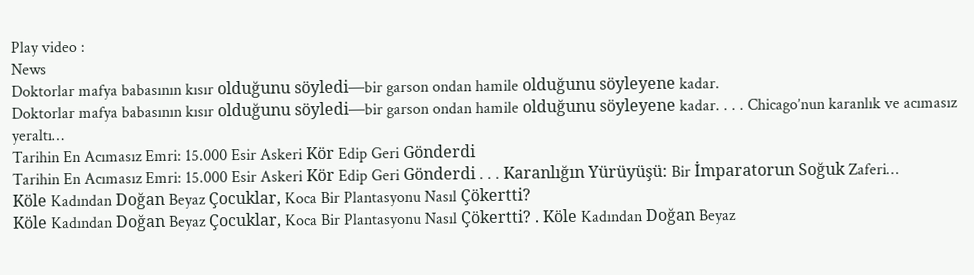Play video :
News
Doktorlar mafya babasının kısır olduğunu söyledi—bir garson ondan hamile olduğunu söyleyene kadar.
Doktorlar mafya babasının kısır olduğunu söyledi—bir garson ondan hamile olduğunu söyleyene kadar. . . . Chicago’nun karanlık ve acımasız yeraltı…
Tarihin En Acımasız Emri: 15.000 Esir Askeri Kör Edip Geri Gönderdi
Tarihin En Acımasız Emri: 15.000 Esir Askeri Kör Edip Geri Gönderdi . . . Karanlığın Yürüyüşü: Bir İmparatorun Soğuk Zaferi…
Köle Kadından Doğan Beyaz Çocuklar, Koca Bir Plantasyonu Nasıl Çökertti?
Köle Kadından Doğan Beyaz Çocuklar, Koca Bir Plantasyonu Nasıl Çökertti? . Köle Kadından Doğan Beyaz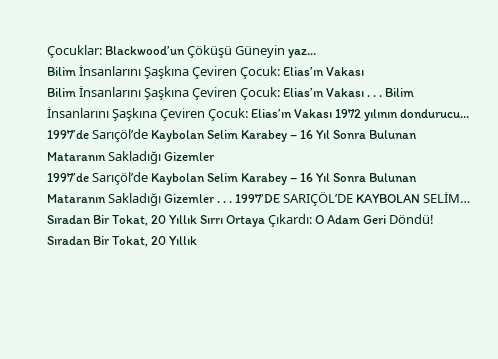Çocuklar: Blackwood’un Çöküşü Güneyin yaz…
Bilim İnsanlarını Şaşkına Çeviren Çocuk: Elias’ın Vakası
Bilim İnsanlarını Şaşkına Çeviren Çocuk: Elias’ın Vakası . . . Bilim İnsanlarını Şaşkına Çeviren Çocuk: Elias’ın Vakası 1972 yılının dondurucu…
1997’de Sarıçöl’de Kaybolan Selim Karabey – 16 Yıl Sonra Bulunan Mataranın Sakladığı Gizemler
1997’de Sarıçöl’de Kaybolan Selim Karabey – 16 Yıl Sonra Bulunan Mataranın Sakladığı Gizemler . . . 1997’DE SARIÇÖL’DE KAYBOLAN SELİM…
Sıradan Bir Tokat, 20 Yıllık Sırrı Ortaya Çıkardı: O Adam Geri Döndü!
Sıradan Bir Tokat, 20 Yıllık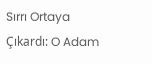Sırrı Ortaya Çıkardı: O Adam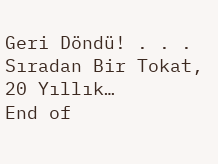Geri Döndü! . . . Sıradan Bir Tokat, 20 Yıllık…
End of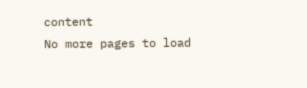content
No more pages to load